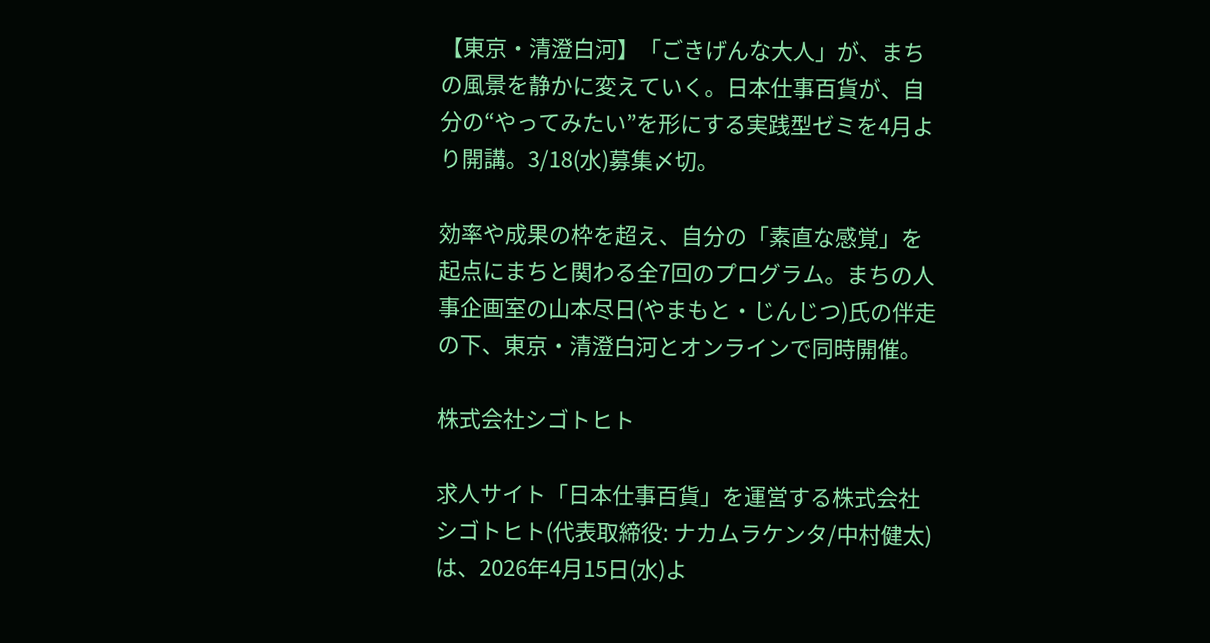【東京・清澄白河】「ごきげんな大人」が、まちの風景を静かに変えていく。日本仕事百貨が、自分の“やってみたい”を形にする実践型ゼミを4月より開講。3/18(水)募集〆切。

効率や成果の枠を超え、自分の「素直な感覚」を起点にまちと関わる全7回のプログラム。まちの人事企画室の山本尽日(やまもと・じんじつ)氏の伴走の下、東京・清澄白河とオンラインで同時開催。

株式会社シゴトヒト

求人サイト「日本仕事百貨」を運営する株式会社シゴトヒト(代表取締役: ナカムラケンタ/中村健太)は、2026年4月15日(水)よ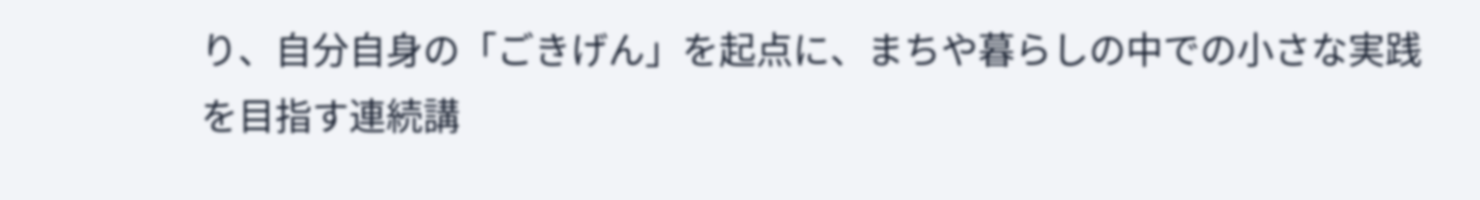り、自分自身の「ごきげん」を起点に、まちや暮らしの中での小さな実践を目指す連続講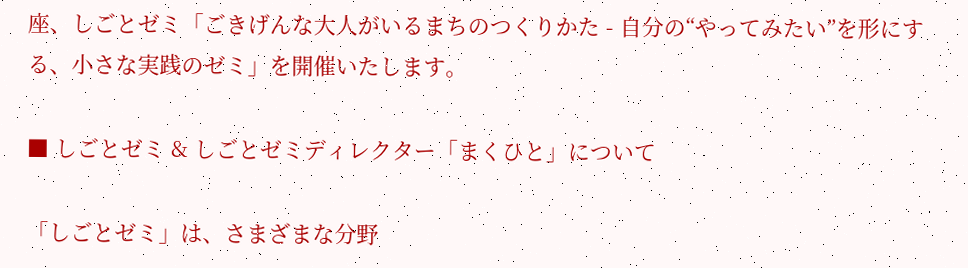座、しごとゼミ「ごきげんな大人がいるまちのつくりかた - 自分の“やってみたい”を形にする、小さな実践のゼミ」を開催いたします。

■ しごとゼミ & しごとゼミディレクター「まくひと」について

「しごとゼミ」は、さまざまな分野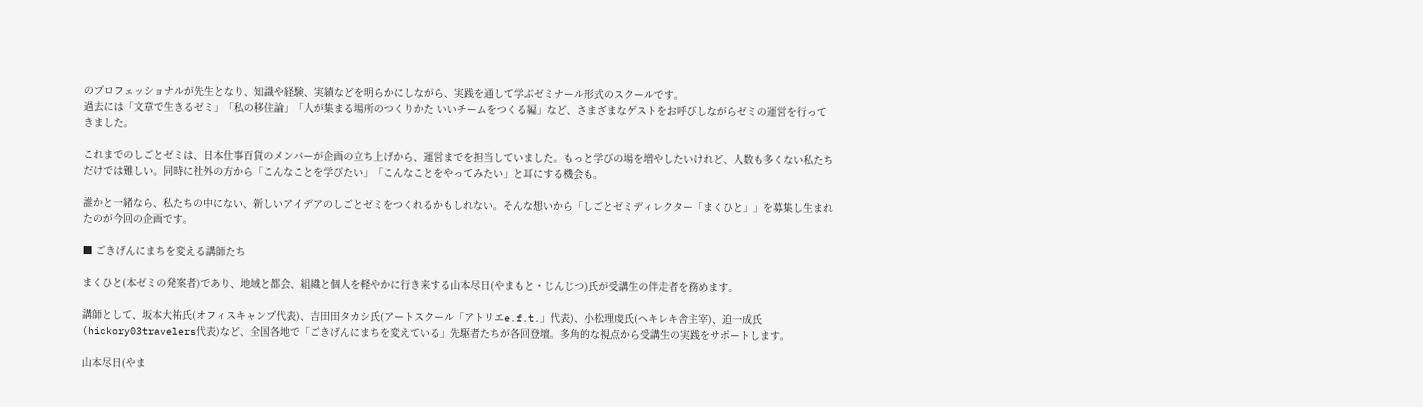のプロフェッショナルが先生となり、知識や経験、実績などを明らかにしながら、実践を通して学ぶゼミナール形式のスクールです。
過去には「文章で生きるゼミ」「私の移住論」「人が集まる場所のつくりかた いいチームをつくる編」など、さまざまなゲストをお呼びしながらゼミの運営を行ってきました。

これまでのしごとゼミは、日本仕事百貨のメンバーが企画の立ち上げから、運営までを担当していました。もっと学びの場を増やしたいけれど、人数も多くない私たちだけでは難しい。同時に社外の方から「こんなことを学びたい」「こんなことをやってみたい」と耳にする機会も。

誰かと一緒なら、私たちの中にない、新しいアイデアのしごとゼミをつくれるかもしれない。そんな想いから「しごとゼミディレクター「まくひと」」を募集し生まれたのが今回の企画です。

■ ごきげんにまちを変える講師たち

まくひと(本ゼミの発案者)であり、地域と都会、組織と個人を軽やかに行き来する山本尽日(やまもと・じんじつ)氏が受講生の伴走者を務めます。

講師として、坂本大祐氏(オフィスキャンプ代表)、吉田田タカシ氏(アートスクール「アトリエe.f.t.」代表)、小松理虔氏(ヘキレキ舎主宰)、迫一成氏(hickory03travelers代表)など、全国各地で「ごきげんにまちを変えている」先駆者たちが各回登壇。多角的な視点から受講生の実践をサポートします。

山本尽日(やま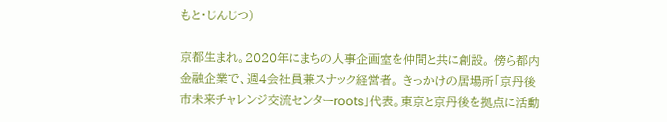もと・じんじつ)

京都生まれ。2020年にまちの人事企画室を仲間と共に創設。 傍ら都内金融企業で、週4会社員兼スナック経営者。 きっかけの居場所「京丹後市未来チャレンジ交流センターroots」代表。東京と京丹後を拠点に活動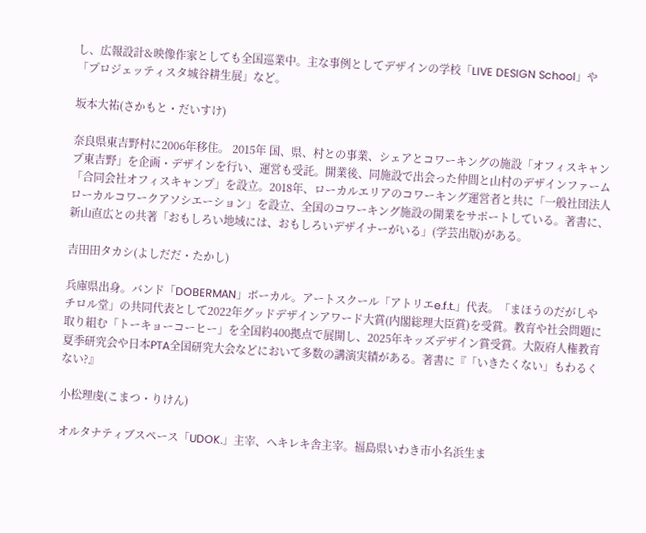し、広報設計&映像作家としても全国巡業中。主な事例としてデザインの学校「LIVE DESIGN School」や「プロジェッティスタ城谷耕生展」など。

坂本大祐(さかもと・だいすけ)

奈良県東吉野村に2006年移住。 2015年 国、県、村との事業、シェアとコワーキングの施設「オフィスキャンプ東吉野」を企画・デザインを行い、運営も受託。開業後、同施設で出会った仲間と山村のデザインファーム「合同会社オフィスキャンプ」を設立。2018年、ローカルエリアのコワーキング運営者と共に「一般社団法人ローカルコワークアソシエーション」を設立、全国のコワーキング施設の開業をサポートしている。著書に、新山直広との共著「おもしろい地域には、おもしろいデザイナーがいる」(学芸出版)がある。

吉田田タカシ(よしだだ・たかし)

兵庫県出身。バンド「DOBERMAN」ボーカル。アートスクール「アトリエe.f.t.」代表。「まほうのだがしやチロル堂」の共同代表として2022年グッドデザインアワード大賞(内閣総理大臣賞)を受賞。教育や社会問題に取り組む「トーキョーコーヒー」を全国約400拠点で展開し、2025年キッズデザイン賞受賞。大阪府人権教育夏季研究会や日本PTA全国研究大会などにおいて多数の講演実績がある。著書に『「いきたくない」もわるくない?』

小松理虔(こまつ・りけん)

オルタナティブスペース「UDOK.」主宰、ヘキレキ舎主宰。福島県いわき市小名浜生ま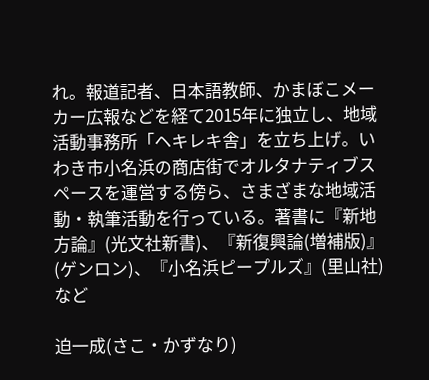れ。報道記者、日本語教師、かまぼこメーカー広報などを経て2015年に独立し、地域活動事務所「ヘキレキ舎」を立ち上げ。いわき市小名浜の商店街でオルタナティブスペースを運営する傍ら、さまざまな地域活動・執筆活動を行っている。著書に『新地方論』(光文社新書)、『新復興論(増補版)』(ゲンロン)、『小名浜ピープルズ』(里山社)など

迫一成(さこ・かずなり)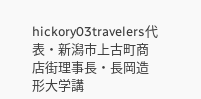hickory03travelers代表・新潟市上古町商店街理事長・長岡造形大学講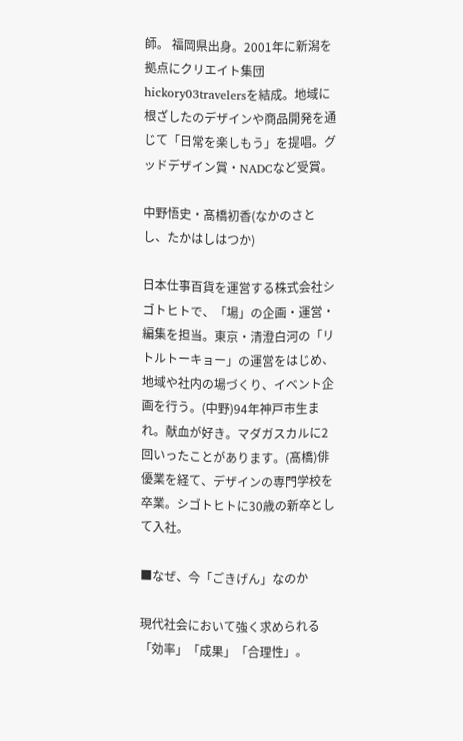師。 福岡県出身。2001年に新潟を拠点にクリエイト集団hickory03travelersを結成。地域に根ざしたのデザインや商品開発を通じて「日常を楽しもう」を提唱。グッドデザイン賞・NADCなど受賞。

中野悟史・髙橋初香(なかのさとし、たかはしはつか)

日本仕事百貨を運営する株式会社シゴトヒトで、「場」の企画・運営・編集を担当。東京・清澄白河の「リトルトーキョー」の運営をはじめ、地域や社内の場づくり、イベント企画を行う。(中野)94年神戸市生まれ。献血が好き。マダガスカルに2回いったことがあります。(髙橋)俳優業を経て、デザインの専門学校を卒業。シゴトヒトに30歳の新卒として入社。

■なぜ、今「ごきげん」なのか

現代社会において強く求められる「効率」「成果」「合理性」。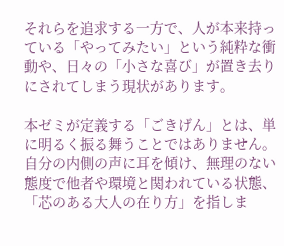それらを追求する一方で、人が本来持っている「やってみたい」という純粋な衝動や、日々の「小さな喜び」が置き去りにされてしまう現状があります。

本ゼミが定義する「ごきげん」とは、単に明るく振る舞うことではありません。自分の内側の声に耳を傾け、無理のない態度で他者や環境と関われている状態、「芯のある大人の在り方」を指しま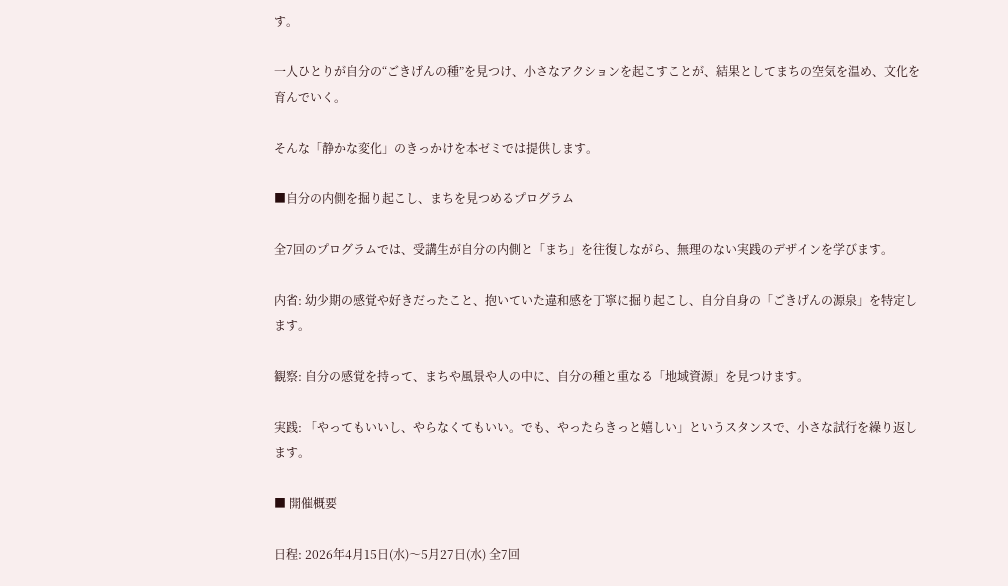す。

一人ひとりが自分の“ごきげんの種”を見つけ、小さなアクションを起こすことが、結果としてまちの空気を温め、文化を育んでいく。

そんな「静かな変化」のきっかけを本ゼミでは提供します。

■自分の内側を掘り起こし、まちを見つめるプログラム

全7回のプログラムでは、受講生が自分の内側と「まち」を往復しながら、無理のない実践のデザインを学びます。

内省: 幼少期の感覚や好きだったこと、抱いていた違和感を丁寧に掘り起こし、自分自身の「ごきげんの源泉」を特定します。

観察: 自分の感覚を持って、まちや風景や人の中に、自分の種と重なる「地域資源」を見つけます。

実践: 「やってもいいし、やらなくてもいい。でも、やったらきっと嬉しい」というスタンスで、小さな試行を繰り返します。

■ 開催概要

日程: 2026年4月15日(水)〜5月27日(水) 全7回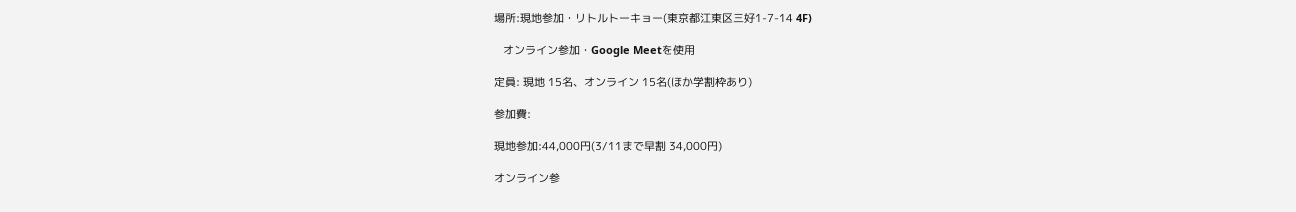場所:現地参加・リトルトーキョー(東京都江東区三好1-7-14 4F)

   オンライン参加・Google Meetを使用

定員: 現地 15名、オンライン 15名(ほか学割枠あり)

参加費:

現地参加:44,000円(3/11まで早割 34,000円)

オンライン参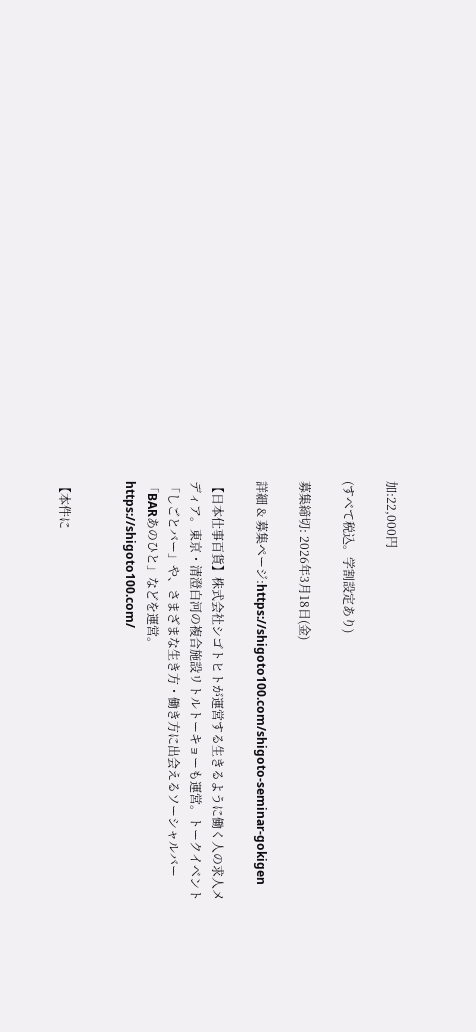加:22,000円

(すべて税込。学割設定あり)

募集締切: 2026年3月18日(金)

詳細 & 募集ページ:https://shigoto100.com/shigoto-seminar-gokigen

【日本仕事百貨】株式会社シゴトヒトが運営する生きるように働く人の求人メディア。東京・清澄白河の複合施設リトルトーキョーも運営。トークイベント「しごとバー」や、さまざまな生き方・働き方に出会えるソーシャルバー「BARあのひと」などを運営。
https://shigoto100.com/


【本件に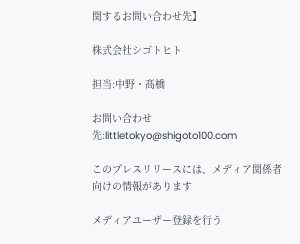関するお問い合わせ先】

株式会社シゴトヒト

担当:中野・髙橋

お問い合わせ先:littletokyo@shigoto100.com

このプレスリリースには、メディア関係者向けの情報があります

メディアユーザー登録を行う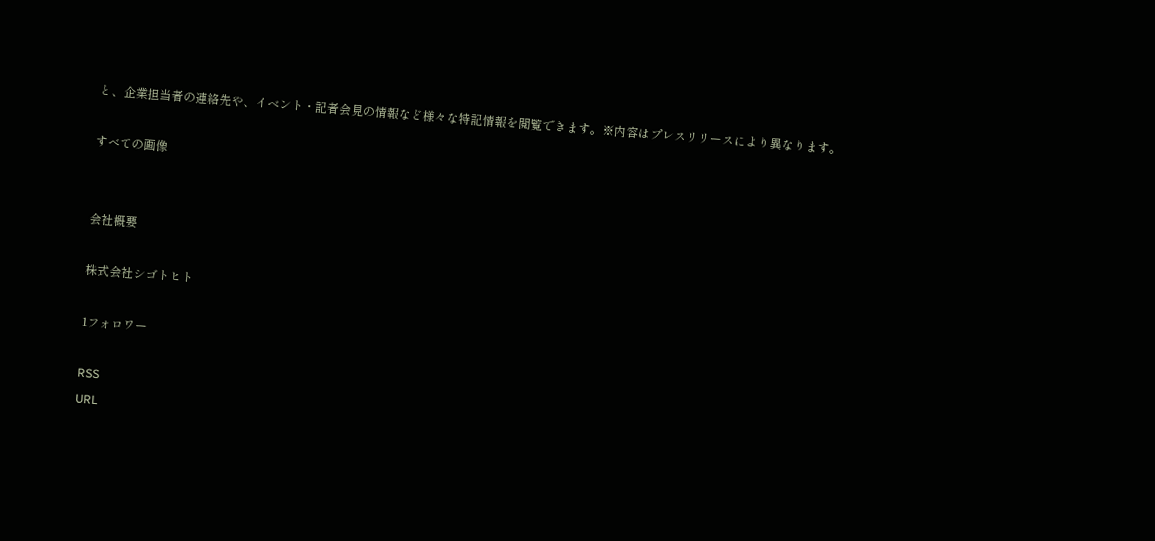と、企業担当者の連絡先や、イベント・記者会見の情報など様々な特記情報を閲覧できます。※内容はプレスリリースにより異なります。

すべての画像


会社概要

株式会社シゴトヒト

1フォロワー

RSS
URL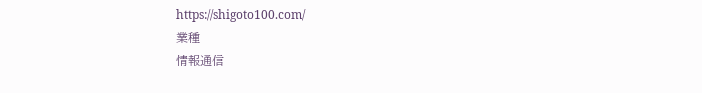https://shigoto100.com/
業種
情報通信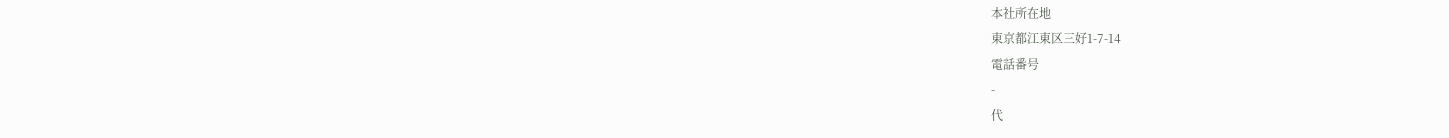本社所在地
東京都江東区三好1-7-14
電話番号
-
代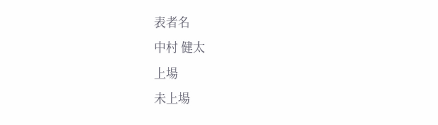表者名
中村 健太
上場
未上場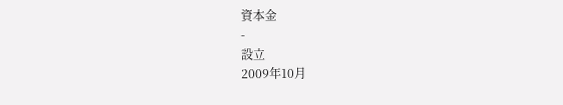資本金
-
設立
2009年10月